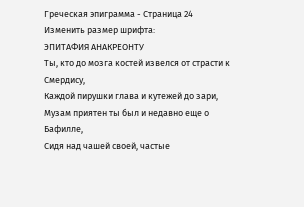Греческая эпиграмма - Страница 24
Изменить размер шрифта:
ЭПИТАФИЯ АНАКРЕОНТУ
Ты, кто до мозга костей извелся от страсти к Смердису,
Каждой пирушки глава и кутежей до зари,
Музам приятен ты был и недавно еще о Бафилле,
Сидя над чашей своей, частые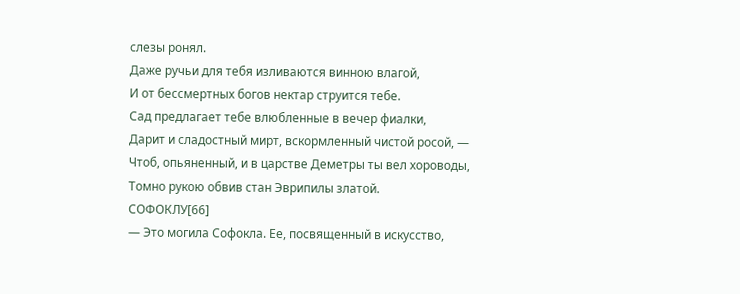слезы ронял.
Даже ручьи для тебя изливаются винною влагой,
И от бессмертных богов нектар струится тебе.
Сад предлагает тебе влюбленные в вечер фиалки,
Дарит и сладостный мирт, вскормленный чистой росой, —
Чтоб, опьяненный, и в царстве Деметры ты вел хороводы,
Томно рукою обвив стан Эврипилы златой.
СОФОКЛУ[66]
— Это могила Софокла. Ее, посвященный в искусство,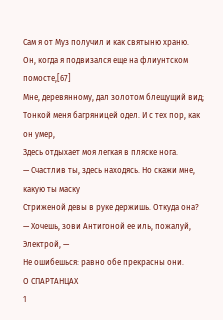Сам я от Муз получил и как святыню храню.
Он, когда я подвизался еще на флиунтском помосте,[67]
Мне, деревянному, дал золотом блещущий вид;
Тонкой меня багряницей одел. И с тех пор, как он умер,
Здесь отдыхает моя легкая в пляске нога.
— Счастлив ты, здесь находясь. Но скажи мне, какую ты маску
Стриженой девы в руке держишь. Откуда она?
— Хочешь, зови Антигоной ее иль, пожалуй, Электрой, —
Не ошибешься: равно обе прекрасны они.
О СПАРТАНЦАХ
1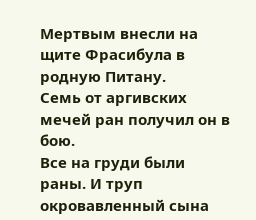Мертвым внесли на щите Фрасибула в родную Питану.
Семь от аргивских мечей ран получил он в бою.
Все на груди были раны. И труп окровавленный сына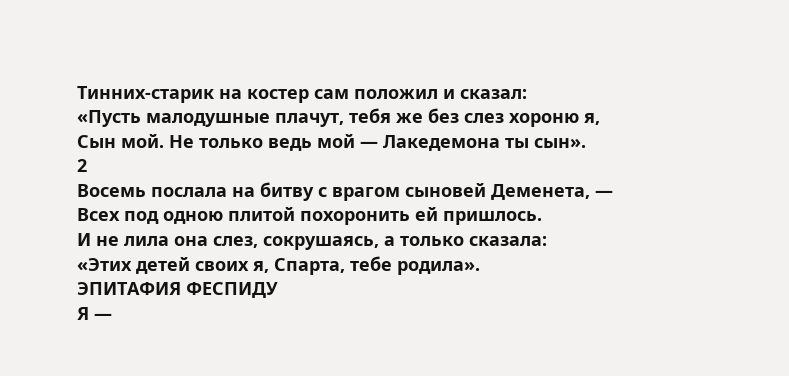Тинних-старик на костер сам положил и сказал:
«Пусть малодушные плачут, тебя же без слез хороню я,
Сын мой. Не только ведь мой — Лакедемона ты сын».
2
Восемь послала на битву с врагом сыновей Деменета, —
Всех под одною плитой похоронить ей пришлось.
И не лила она слез, сокрушаясь, а только сказала:
«Этих детей своих я, Спарта, тебе родила».
ЭПИТАФИЯ ФЕСПИДУ
Я —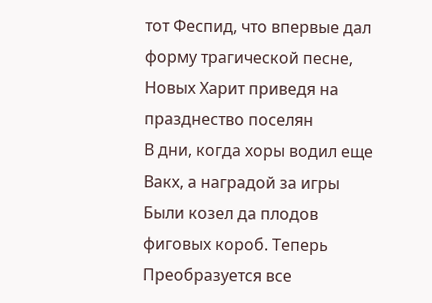тот Феспид, что впервые дал форму трагической песне,
Новых Харит приведя на празднество поселян
В дни, когда хоры водил еще Вакх, а наградой за игры
Были козел да плодов фиговых короб. Теперь
Преобразуется все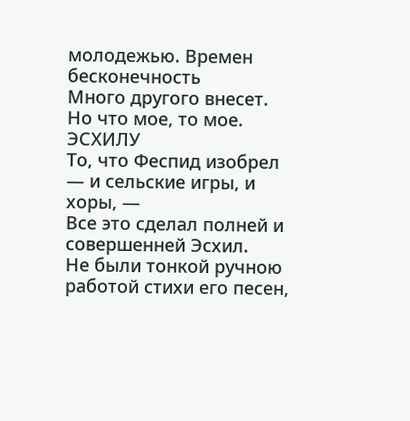молодежью. Времен бесконечность
Много другого внесет. Но что мое, то мое.
ЭСХИЛУ
То, что Феспид изобрел — и сельские игры, и хоры, —
Все это сделал полней и совершенней Эсхил.
Не были тонкой ручною работой стихи его песен,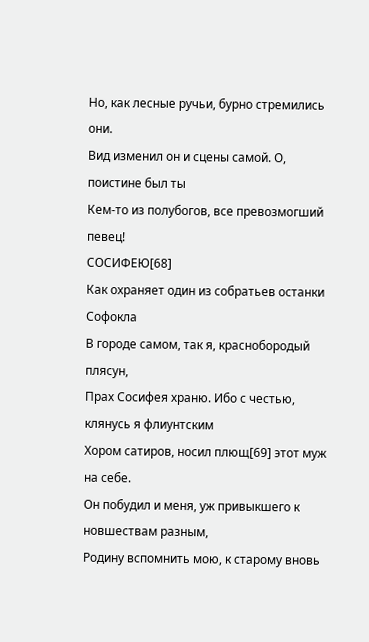Но, как лесные ручьи, бурно стремились они.
Вид изменил он и сцены самой. О, поистине был ты
Кем-то из полубогов, все превозмогший певец!
СОСИФЕЮ[68]
Как охраняет один из собратьев останки Софокла
В городе самом, так я, краснобородый плясун,
Прах Сосифея храню. Ибо с честью, клянусь я флиунтским
Хором сатиров, носил плющ[69] этот муж на себе.
Он побудил и меня, уж привыкшего к новшествам разным,
Родину вспомнить мою, к старому вновь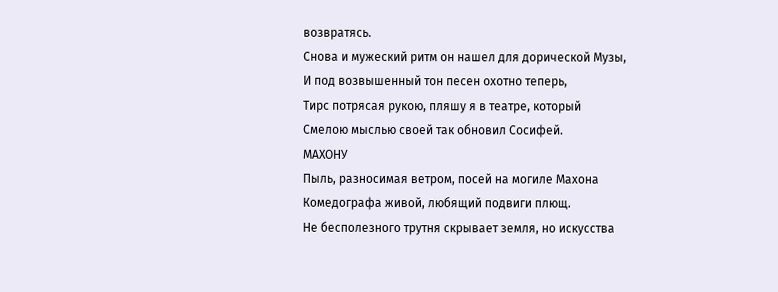возвратясь.
Снова и мужеский ритм он нашел для дорической Музы,
И под возвышенный тон песен охотно теперь,
Тирс потрясая рукою, пляшу я в театре, который
Смелою мыслью своей так обновил Сосифей.
МАХОНУ
Пыль, разносимая ветром, посей на могиле Махона
Комедографа живой, любящий подвиги плющ.
Не бесполезного трутня скрывает земля, но искусства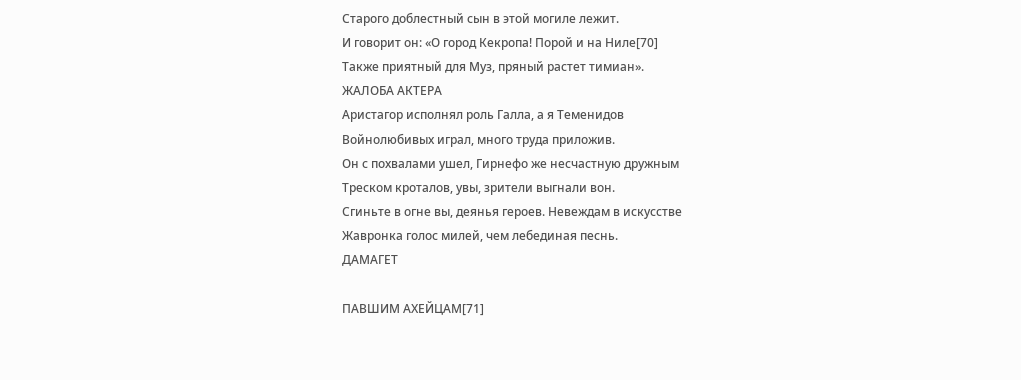Старого доблестный сын в этой могиле лежит.
И говорит он: «О город Кекропа! Порой и на Ниле[70]
Также приятный для Муз, пряный растет тимиан».
ЖАЛОБА АКТЕРА
Аристагор исполнял роль Галла, а я Теменидов
Войнолюбивых играл, много труда приложив.
Он с похвалами ушел, Гирнефо же несчастную дружным
Треском кроталов, увы, зрители выгнали вон.
Сгиньте в огне вы, деянья героев. Невеждам в искусстве
Жавронка голос милей, чем лебединая песнь.
ДАМАГЕТ

ПАВШИМ АХЕЙЦАМ[71]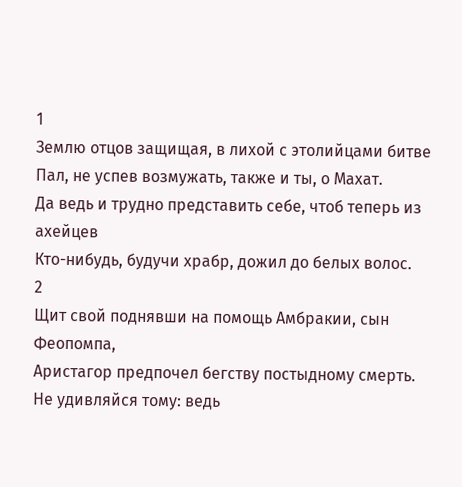1
Землю отцов защищая, в лихой с этолийцами битве
Пал, не успев возмужать, также и ты, о Махат.
Да ведь и трудно представить себе, чтоб теперь из ахейцев
Кто-нибудь, будучи храбр, дожил до белых волос.
2
Щит свой поднявши на помощь Амбракии, сын Феопомпа,
Аристагор предпочел бегству постыдному смерть.
Не удивляйся тому: ведь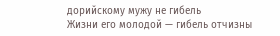дорийскому мужу не гибель
Жизни его молодой — гибель отчизны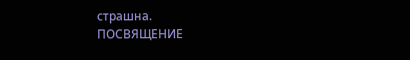страшна.
ПОСВЯЩЕНИЕ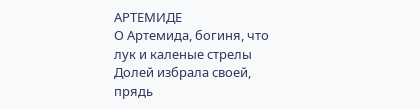АРТЕМИДЕ
О Артемида, богиня, что лук и каленые стрелы
Долей избрала своей, прядь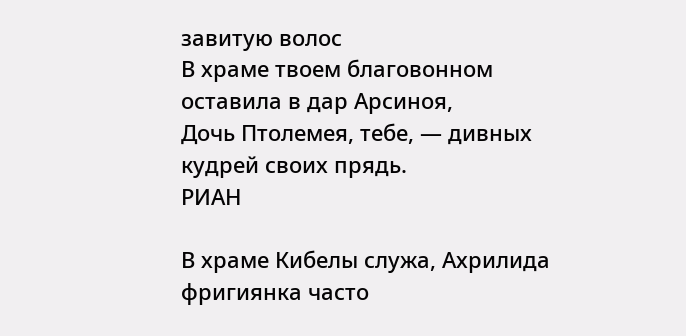завитую волос
В храме твоем благовонном оставила в дар Арсиноя,
Дочь Птолемея, тебе, — дивных кудрей своих прядь.
РИАН

В храме Кибелы служа, Ахрилида фригиянка часто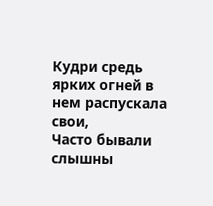Кудри средь ярких огней в нем распускала свои,
Часто бывали слышны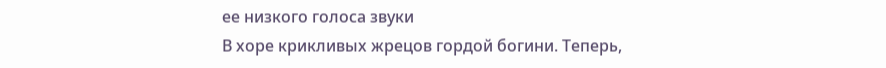ее низкого голоса звуки
В хоре крикливых жрецов гордой богини. Теперь,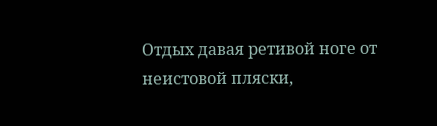Отдых давая ретивой ноге от неистовой пляски,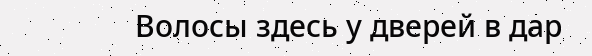Волосы здесь у дверей в дар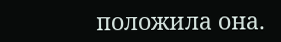положила она.